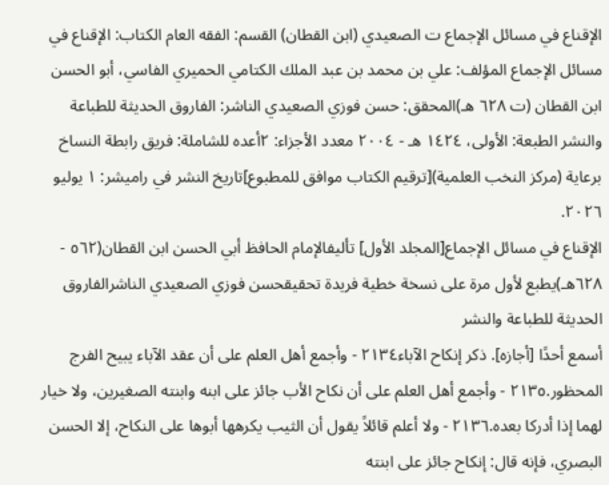الإقناع في مسائل الإجماع ت الصعيدي (ابن القطان) القسم: الفقه العام الكتاب: الإقناع في مسائل الإجماع المؤلف: علي بن محمد بن عبد الملك الكتامي الحميري الفاسي، أبو الحسن ابن القطان (ت ٦٢٨ هـ)المحقق: حسن فوزي الصعيدي الناشر: الفاروق الحديثة للطباعة والنشر الطبعة: الأولى، ١٤٢٤ هـ - ٢٠٠٤ معدد الأجزاء: ٢أعده للشاملة: فريق رابطة النساخ برعاية (مركز النخب العلمية)[ترقيم الكتاب موافق للمطبوع]تاريخ النشر في راميشر: ١ يوليو ٢٠٢٦.
الإقناع في مسائل الإجماع[المجلد الأول] تأليفالإمام الحافظ أبي الحسن ابن القطان(٥٦٢ - ٦٢٨هـ)يطبع لأول مرة على نسخة خطية فريدة تحقيقحسن فوزي الصعيدي الناشرالفاروق الحديثة للطباعة والنشر
أسمع أحدًا [أجازه]. ذكر إنكاح الآباء٢١٣٤ - وأجمع أهل العلم على أن عقد الآباء يبيح الفرج المحظور.٢١٣٥ - وأجمع أهل العلم على أن نكاح الأب جائز على ابنه وابنته الصغيرين، ولا خيار لهما إذا أدركا بعده.٢١٣٦ - ولا أعلم قائلاً يقول أن الثيب يكرهها أبوها على النكاح، إلا الحسن البصري، فإنه قال: إنكاح جائز على ابنته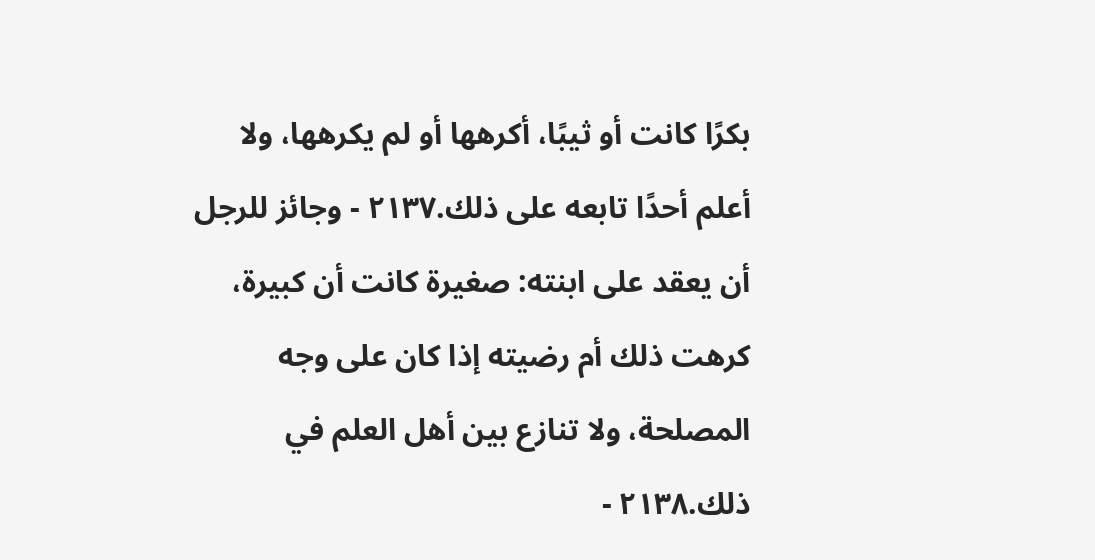بكرًا كانت أو ثيبًا، أكرهها أو لم يكرهها، ولا أعلم أحدًا تابعه على ذلك.٢١٣٧ - وجائز للرجل أن يعقد على ابنته: صغيرة كانت أن كبيرة، كرهت ذلك أم رضيته إذا كان على وجه المصلحة، ولا تنازع بين أهل العلم في ذلك.٢١٣٨ -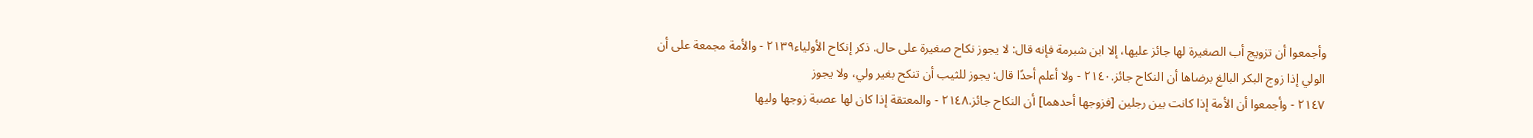وأجمعوا أن تزويج أب الصغيرة لها جائز عليها، إلا ابن شبرمة فإنه قال: لا يجوز نكاح صغيرة على حال. ذكر إنكاح الأولياء٢١٣٩ - والأمة مجمعة على أن الولي إذا زوج البكر البالغ برضاها أن النكاح جائز.٢١٤٠ - ولا أعلم أحدًا قال: يجوز للثيب أن تنكح بغير ولي، ولا يجوز
٢١٤٧ - وأجمعوا أن الأمة إذا كانت بين رجلين [فزوجها أحدهما] أن النكاح جائز.٢١٤٨ - والمعتقة إذا كان لها عصبة زوجها وليها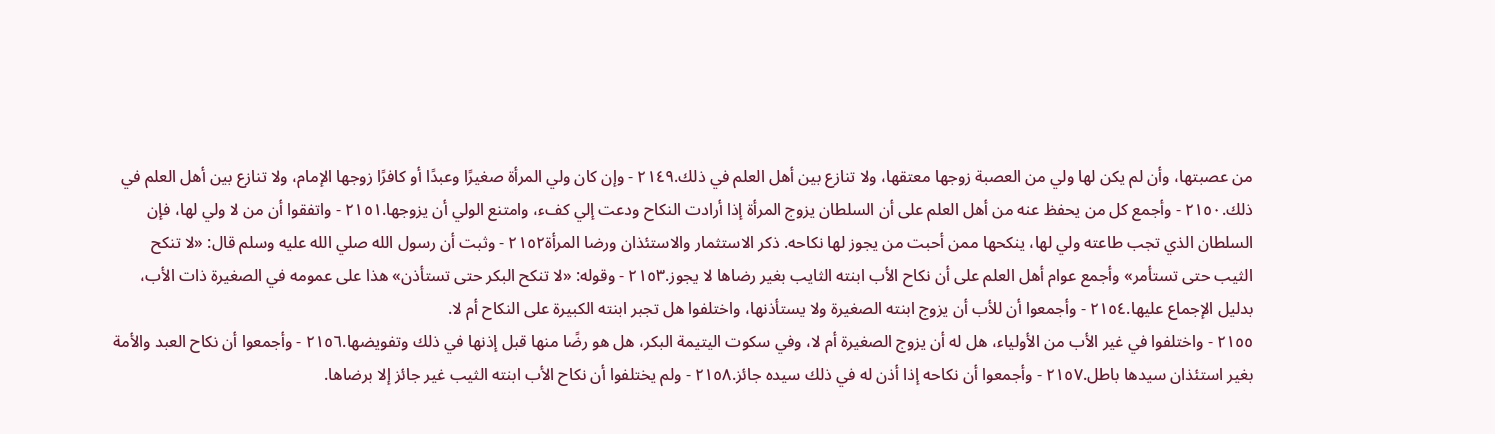من عصبتها، وأن لم يكن لها ولي من العصبة زوجها معتقها، ولا تنازع بين أهل العلم في ذلك.٢١٤٩ - وإن كان ولي المرأة صغيرًا وعبدًا أو كافرًا زوجها الإمام، ولا تنازع بين أهل العلم في ذلك.٢١٥٠ - وأجمع كل من يحفظ عنه من أهل العلم على أن السلطان يزوج المرأة إذا أرادت النكاح ودعت إلي كفء، وامتنع الولي أن يزوجها.٢١٥١ - واتفقوا أن من لا ولي لها، فإن السلطان الذي تجب طاعته ولي لها، ينكحها ممن أحبت من يجوز لها نكاحه. ذكر الاستثمار والاستئذان ورضا المرأة٢١٥٢ - وثبت أن رسول الله صلي الله عليه وسلم قال: «لا تنكح الثيب حتى تستأمر» وأجمع عوام أهل العلم على أن نكاح الأب ابنته الثايب بغير رضاها لا يجوز.٢١٥٣ - وقوله: «لا تنكح البكر حتى تستأذن» هذا على عمومه في الصغيرة ذات الأب، بدليل الإجماع عليها.٢١٥٤ - وأجمعوا أن للأب أن يزوج ابنته الصغيرة ولا يستأذنها، واختلفوا هل تجبر ابنته الكبيرة على النكاح أم لا.
٢١٥٥ - واختلفوا في غير الأب من الأولياء، هل له أن يزوج الصغيرة أم لا، وفي سكوت اليتيمة البكر، هل هو رضًا منها قبل إذنها في ذلك وتفويضها.٢١٥٦ - وأجمعوا أن نكاح العبد والأمة بغير استئذان سيدها باطل.٢١٥٧ - وأجمعوا أن نكاحه إذا أذن له في ذلك سيده جائز.٢١٥٨ - ولم يختلفوا أن نكاح الأب ابنته الثيب غير جائز إلا برضاها.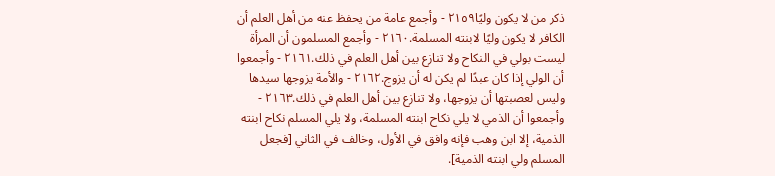ذكر من لا يكون وليًا٢١٥٩ - وأجمع عامة من يحفظ عنه من أهل العلم أن الكافر لا يكون وليًا لابنته المسلمة.٢١٦٠ - وأجمع المسلمون أن المرأة ليست بولي في النكاح ولا تنازع بين أهل العلم في ذلك.٢١٦١ - وأجمعوا أن الولي إذا كان عبدًا لم يكن له أن يزوج.٢١٦٢ - والأمة يزوجها سيدها وليس لعصبتها أن يزوجها، ولا تنازع بين أهل العلم في ذلك.٢١٦٣ - وأجمعوا أن الذمي لا يلي نكاح ابنته المسلمة، ولا يلي المسلم نكاح ابنته الذمية، إلا ابن وهب فإنه وافق في الأول، وخالف في الثاني [فجعل المسلم ولي ابنته الذمية].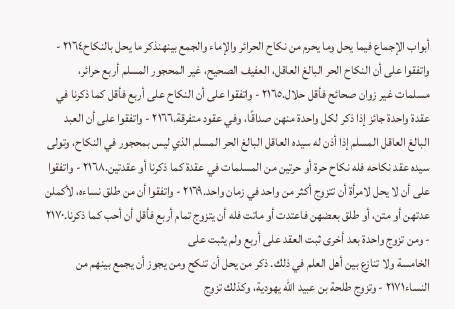أبواب الإجماع فيما يحل وما يحرم من نكاح الحرائر والإماء والجمع بينهنذكر ما يحل بالنكاح٢١٦٤ - واتفقوا على أن النكاح الحر البالغ العاقل، العفيف الصحيح، غير المحجور المسلم أربع حرائر، مسلمات غير زوان صحائح فأقل حلال.٢١٦٥ - واتفقوا على أن النكاح على أربع فأقل كما ذكرنا في عقدة واحدة جائز إذا ذكر لكل واحدة منهن صداقًا، وفي عقود متفرقة.٢١٦٦ - واتفقوا على أن العبد البالغ العاقل المسلم إذا أذن له سيده العاقل البالغ الحر المسلم الذي ليس بمحجور في النكاح، وتولى سيده عقد نكاحه فله نكاح حرة أو حرتين من المسلمات في عقدة كما ذكرنا أو عقدتين.٢١٦٨ - واتفقوا على أن لا يحل لامرأة أن تتزوج أكثر من واحد في زمان واحد.٢١٦٩ - واتفقوا أن من طلق نساءه، لأكملن عدتهن أو متن، أو طلق بعضهن فاعتدت أو ماتت فله أن يتزوج تمام أربع فأقل أن أحب كما ذكرنا.٢١٧٠ - ومن تزوج واحدة بعد أخرى ثبت العقد على أربع ولم يثبت على
الخامسة ولا تنازع بين أهل العلم في ذلك. ذكر من يحل أن تنكح ومن يجوز أن يجمع بينهم من النساء٢١٧١ - وتزوج طلحة بن عبيد الله يهودية، وكذلك تزوج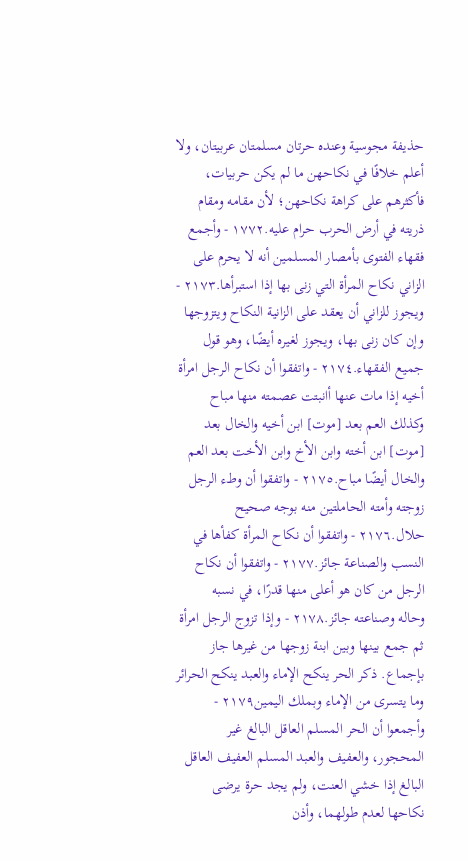حذيفة مجوسية وعنده حرتان مسلمتان عربيتان، ولا أعلم خلافًا في نكاحهن ما لم يكن حربيات، فأكثرهم على كراهة نكاحهن؛ لأن مقامه ومقام ذريته في أرض الحرب حرام عليه.١٧٧٢ - وأجمع فقهاء الفتوى بأمصار المسلمين أنه لا يحرم على الزاني نكاح المرأة التي زنى بها إذا استبرأها.٢١٧٣ - ويجوز للزاني أن يعقد على الزانية النكاح ويتزوجها وإن كان زنى بها، ويجوز لغيره أيضًا، وهو قول جميع الفقهاء.٢١٧٤ - واتفقوا أن نكاح الرجل امرأة أخيه إذا مات عنها أانبتت عصمته منها مباح وكذلك العم بعد [موت] ابن أخيه والخال بعد [موت] ابن أخته وابن الأخ وابن الأخت بعد العم والخال أيضًا مباح.٢١٧٥ - واتفقوا أن وطء الرجل زوجته وأمته الحاملتين منه بوجه صحيح حلال.٢١٧٦ - واتفقوا أن نكاح المرأة كفأها في النسب والصناعة جائز.٢١٧٧ - واتفقوا أن نكاح الرجل من كان هو أعلى منها قدرًا، في نسبه
وحاله وصناعته جائز.٢١٧٨ - وإذا تزوج الرجل امرأة ثم جمع بينها وبين ابنة زوجها من غيرها جاز بإجماع. ذكر الحر ينكح الإماء والعبد ينكح الحرائر وما يتسرى من الإماء وبملك اليمين٢١٧٩ - وأجمعوا أن الحر المسلم العاقل البالغ غير المحجور، والعفيف والعبد المسلم العفيف العاقل البالغ إذا خشي العنت، ولم يجد حرة يرضى نكاحها لعدم طولهما، وأذن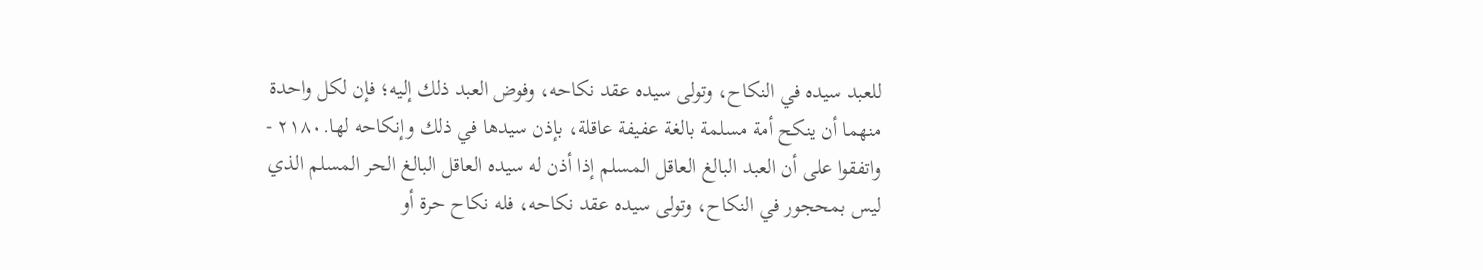للعبد سيده في النكاح، وتولى سيده عقد نكاحه، وفوض العبد ذلك إليه؛ فإن لكل واحدة منهما أن ينكح أمة مسلمة بالغة عفيفة عاقلة، بإذن سيدها في ذلك وإنكاحه لها.٢١٨٠ - واتفقوا على أن العبد البالغ العاقل المسلم إذا أذن له سيده العاقل البالغ الحر المسلم الذي ليس بمحجور في النكاح، وتولى سيده عقد نكاحه، فله نكاح حرة أو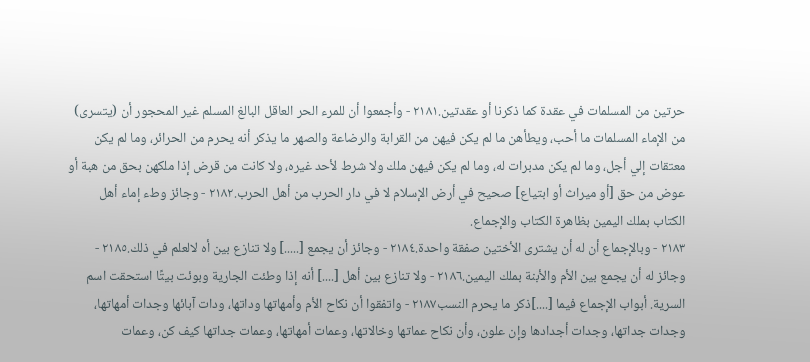حرتين من المسلمات في عقدة كما ذكرنا أو عقدتين.٢١٨١ - وأجمعوا أن للمرء الحر العاقل البالغ المسلم غير المحجور أن (يتسرى) من الإماء المسلمات ما أحب، ويطأهن ما لم يكن فيهن من القرابة والرضاعة والصهر ما يذكر أنه يحرم من الحرائر، وما لم يكن معتقات إلي أجل، وما لم يكن مدبرات له، وما لم يكن فيهن ملك ولا شرط لأحد غيره، ولا كانت من قرض إذا ملكهن بحق من هبة أو عوض من حق [أو ميراث أو ابتياع] صحيح في أرض الإسلام لا في دار الحرب من أهل الحرب.٢١٨٢ - وجائز وطء إماء أهل الكتاب بملك اليمين بظاهرة الكتاب والإجماع.
٢١٨٣ - وبالإجماع أن له أن يشترى الأختين صفقة واحدة.٢١٨٤ - وجائز أن يجمع [.....] ولا تنازع بين أه لالعلم في ذلك.٢١٨٥ - وجائز له أن يجمع بين الأم والأبنة بملك اليمين.٢١٨٦ - ولا تنازع بين أهل [....] أنه إذا وطئت الجارية وبوئت بيتًا استحقت اسم السرية. أبواب الإجماع فيما [....]ذكر ما يحرم النسب٢١٨٧ - واتفقوا أن نكاح الأم وأمهاتها وداتها، ودات آبائها وجدات أمهاتها، وجدات جداتها، وجدات أجدادها وإن علون، وأن نكاح عماتها وخالاتها، وعمات أمهاتها، وعمات جداتها كيف كن، وعمات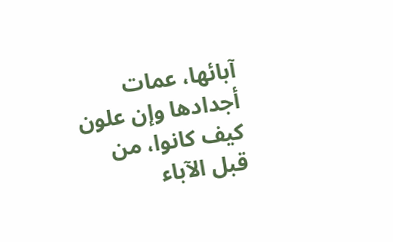آبائها، عمات أجدادها وإن علون كيف كانوا، من قبل الآباء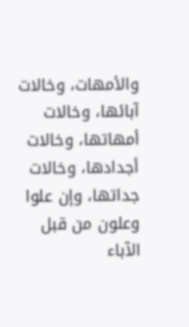والأمهات، وخالات آبائها، وخالات أمهاتها، وخالات أجدادها، وخالات جداتها، وإن علوا وعلون من قبل الآباء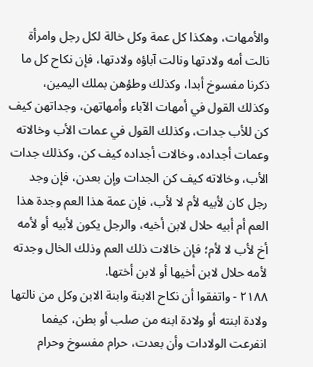والأمهات، وهكذا كل عمة وكل خالة لكل رجل وامرأة نالت أمه ولادتها ونالت آباؤه ولادتها، فإن نكاح كل ما ذكرنا مفسوخ أبدا، وكذلك وطؤهن بملك اليمين، وكذلك القول في أمهات الآباء وأمهاتهن، وجداتهن كيف كن للأب جدات، وكذلك القول في عمات الأب وخالاته وعمات أجداده، وخالات أجداده كيف كن، وكذلك جدات الأب، وخالاته كيف كن الجدات وإن بعدن، فإن وجد رجل كان لأبيه لأم لا لأب، فإن عمة هذا العم وجدة هذا العم أم أبيه حلال لابن أخيه، والرجل يكون لأبيه أو لأمه أخ لأب لا لأم؛ فإن خالات ذلك العم وذلك الخال وجدته لأمه حلال لابن أخيها أو لابن أختها.
٢١٨٨ - واتفقوا أن نكاح الابنة وابنة الابن وكل من نالتها ولادة ابنته أو ولادة ابنه من صلب أو بطن، كيفما انفرعت الولادات وأن بعدت، حرام مفسوخ وحرام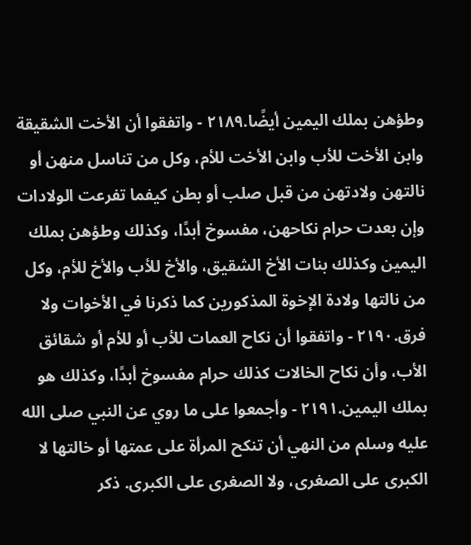وطؤهن بملك اليمين أيضًا.٢١٨٩ - واتفقوا أن الأخت الشقيقة وابن الأخت للأب وابن الأخت للأم، وكل من تناسل منهن أو نالتهن ولادتهن من قبل صلب أو بطن كيفما تفرعت الولادات وإن بعدت حرام نكاحهن، مفسوخ أبدًا، وكذلك وطؤهن بملك اليمين وكذلك بنات الأخ الشقيق، والأخ للأب والأخ للأم، وكل من نالتها ولادة الإخوة المذكورين كما ذكرنا في الأخوات ولا فرق.٢١٩٠ - واتفقوا أن نكاح العمات للأب أو للأم أو شقائق الأب، وأن نكاح الخالات كذلك حرام مفسوخ أبدًا، وكذلك هو بملك اليمين.٢١٩١ - وأجمعوا على ما روي عن النبي صلى الله عليه وسلم من النهي أن تنكح المرأة على عمتها أو خالتها لا الكبرى على الصغرى، ولا الصغرى على الكبرى. ذكر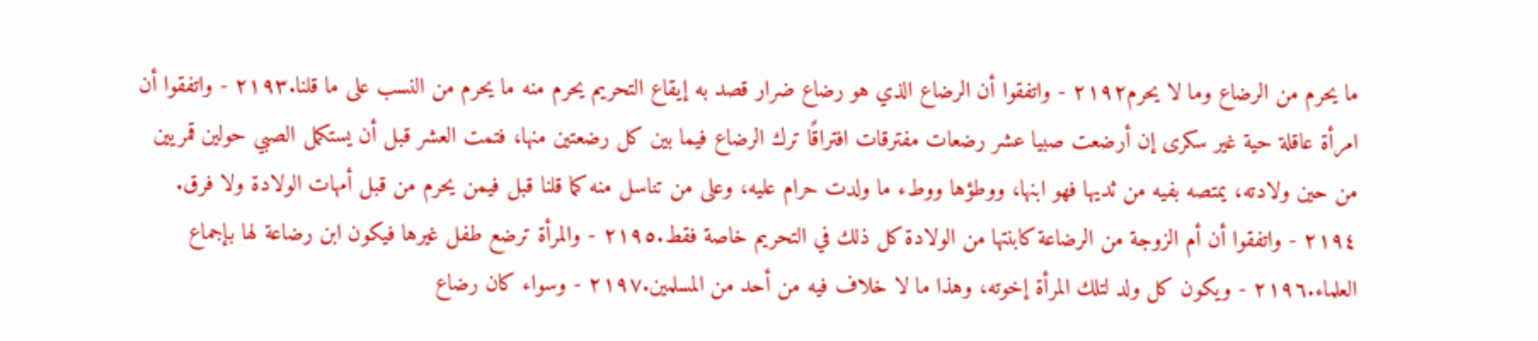ما يحرم من الرضاع وما لا يحرم٢١٩٢ - واتفقوا أن الرضاع الذي هو رضاع ضرار قصد به إيقاع التحريم يحرم منه ما يحرم من النسب على ما قلنا.٢١٩٣ - واتفقوا أن امرأة عاقلة حية غير سكرى إن أرضعت صبيا عشر رضعات مفترقات افتراقًا ترك الرضاع فيما بين كل رضعتين منها، فتمت العشر قبل أن يستكمل الصبي حولين قمريين من حين ولادته، يمتصه بفيه من ثديها فهو ابنها، ووطؤها ووطء ما ولدت حرام عليه، وعلى من تناسل منه كما قلنا قبل فيمن يحرم من قبل أمهات الولادة ولا فرق.
٢١٩٤ - واتفقوا أن أم الزوجة من الرضاعة كابنتها من الولادة كل ذلك في التحريم خاصة فقط.٢١٩٥ - والمرأة ترضع طفل غيرها فيكون ابن رضاعة لها بإجماع العلماء.٢١٩٦ - ويكون كل ولد لتلك المرأة إخوته، وهذا ما لا خلاف فيه من أحد من المسلمين.٢١٩٧ - وسواء كان رضاع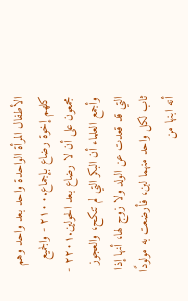الأطفال المرأة الواحدة واحد بعد واحد وهم كلهم إخوة رضاع بإجماع.٢١٠٠ - والجميع مجمعون على أن لا رضاع بعد الحولين.٢٢٠١ - وأجمع العلماء أن البكر التي لم تنكح، والعجوز التي قد قعدت عن الولد ولا زوج لها، أنها إذا ثاب لكل واحد منهما لبن، فأرضعت به مولودًا أنه ابنها من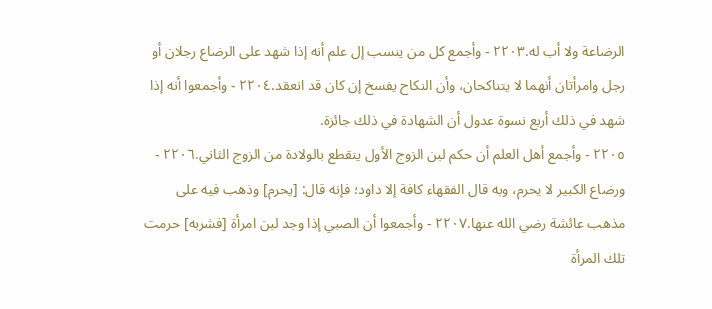الرضاعة ولا أب له.٢٢٠٣ - وأجمع كل من ينسب إل علم أنه إذا شهد على الرضاع رجلان أو رجل وامرأتان أنهما لا يتناكحان، وأن النكاح يفسخ إن كان قد انعقد.٢٢٠٤ - وأجمعوا أنه إذا شهد في ذلك أربع نسوة عدول أن الشهادة في ذلك جائزة.
٢٢٠٥ - وأجمع أهل العلم أن حكم لبن الزوج الأول ينقطع بالولادة من الزوج الثاني.٢٢٠٦ - ورضاع الكبير لا يحرم، وبه قال الفقهاء كافة إلا داود؛ فإنه قال: [يحرم] وذهب فيه على مذهب عائشة رضي الله عنها.٢٢٠٧ - وأجمعوا أن الصبي إذا وجد لبن امرأة [فشربه] حرمت تلك المرأة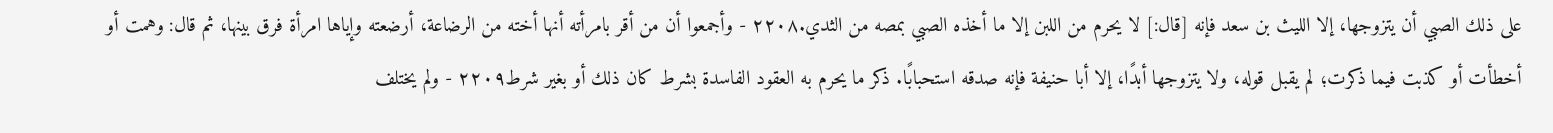على ذلك الصبي أن يتزوجها، إلا الليث بن سعد فإنه [قال:] لا يحرم من اللبن إلا ما أخذه الصبي بمصه من الثدي.٢٢٠٨ - وأجمعوا أن من أقر بامرأته أنها أخته من الرضاعة، أرضعته وإياها امرأة فرق بينها، ثم قال: وهمت أو أخطأت أو كذبت فيما ذكرت؛ لم يقبل قوله، ولا يتزوجها أبدًا، إلا أبا حنيفة فإنه صدقه استحبابًا. ذكر ما يحرم به العقود الفاسدة بشرط كان ذلك أو بغير شرط٢٢٠٩ - ولم يختلف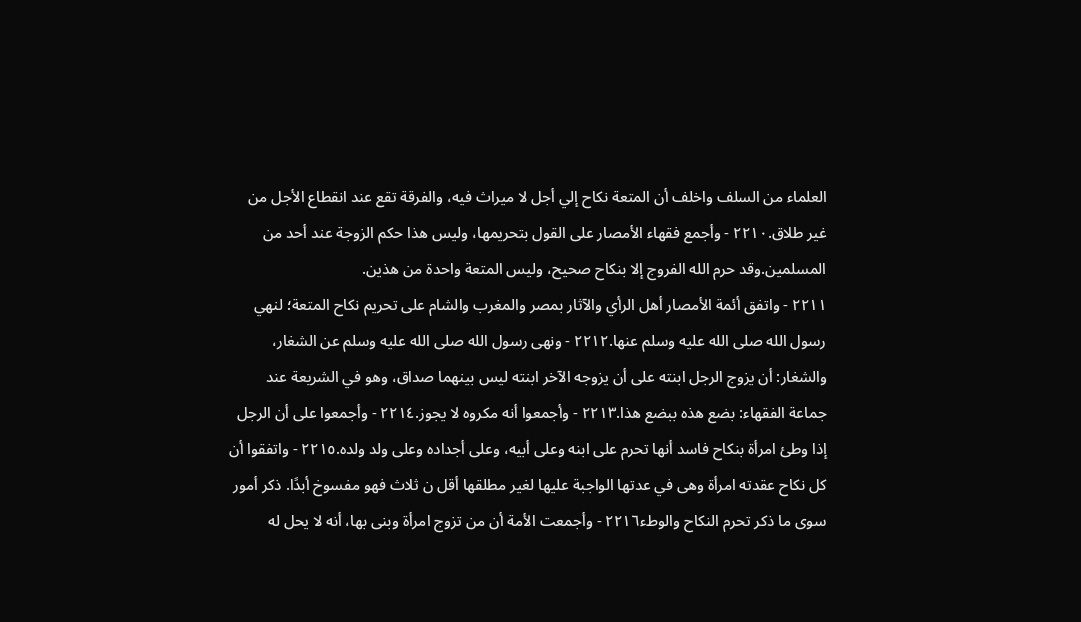العلماء من السلف واخلف أن المتعة نكاح إلي أجل لا ميراث فيه، والفرقة تقع عند انقطاع الأجل من غير طلاق.٢٢١٠ - وأجمع فقهاء الأمصار على القول بتحريمها، وليس هذا حكم الزوجة عند أحد من المسلمين.وقد حرم الله الفروج إلا بنكاح صحيح، وليس المتعة واحدة من هذين.
٢٢١١ - واتفق أئمة الأمصار أهل الرأي والآثار بمصر والمغرب والشام على تحريم نكاح المتعة؛ لنهي رسول الله صلى الله عليه وسلم عنها.٢٢١٢ - ونهى رسول الله صلى الله عليه وسلم عن الشغار، والشغار: أن يزوج الرجل ابنته على أن يزوجه الآخر ابنته ليس بينهما صداق، وهو في الشريعة عند جماعة الفقهاء: بضع هذه ببضع هذا.٢٢١٣ - وأجمعوا أنه مكروه لا يجوز.٢٢١٤ - وأجمعوا على أن الرجل إذا وطئ امرأة بنكاح فاسد أنها تحرم على ابنه وعلى أبيه، وعلى أجداده وعلى ولد ولده.٢٢١٥ - واتفقوا أن كل نكاح عقدته امرأة وهى في عدتها الواجبة عليها لغير مطلقها أقل ن ثلاث فهو مفسوخ أبدًا. ذكر أمور سوى ما ذكر تحرم النكاح والوطء٢٢١٦ - وأجمعت الأمة أن من تزوج امرأة وبنى بها، أنه لا يحل له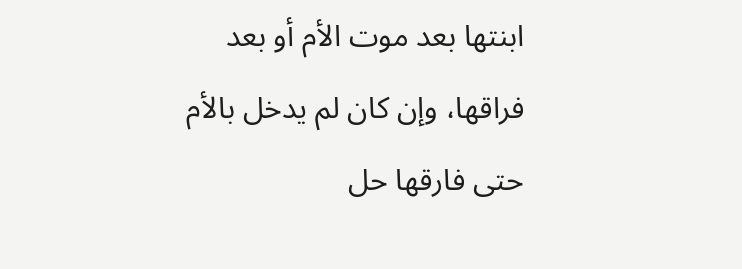ابنتها بعد موت الأم أو بعد فراقها، وإن كان لم يدخل بالأم حتى فارقها حل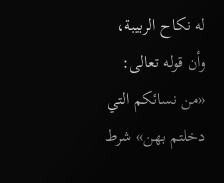له نكاح الربيبة، وأن قوله تعالى: «من نسائكم التي دخلتم بهن» شرط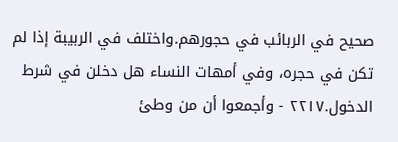صحيح في الربائب في حجورهم.واختلف في الربيبة إذا لم تكن في حجره، وفي أمهات النساء هل دخلن في شرط الدخول.٢٢١٧ - وأجمعوا أن من وطئ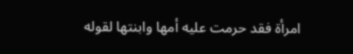امرأة فقد حرمت عليه أمها وابنتها لقوله